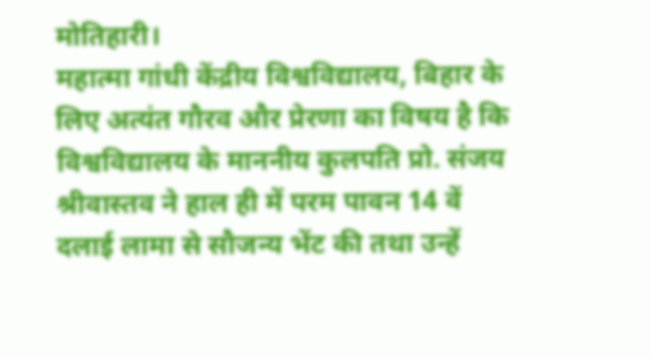मोतिहारी।
महात्मा गांधी केंद्रीय विश्वविद्यालय, बिहार के लिए अत्यंत गौरव और प्रेरणा का विषय है कि विश्वविद्यालय के माननीय कुलपति प्रो. संजय श्रीवास्तव ने हाल ही में परम पावन 14 वें दलाई लामा से सौजन्य भेंट की तथा उन्हें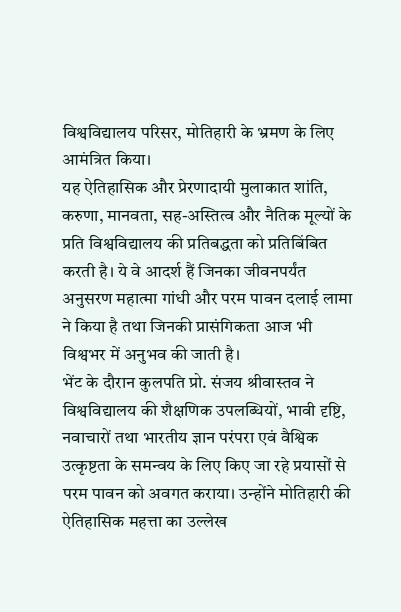विश्वविद्यालय परिसर, मोतिहारी के भ्रमण के लिए आमंत्रित किया।
यह ऐतिहासिक और प्रेरणादायी मुलाकात शांति, करुणा, मानवता, सह-अस्तित्व और नैतिक मूल्यों के प्रति विश्वविद्यालय की प्रतिबद्धता को प्रतिबिंबित करती है। ये वे आदर्श हैं जिनका जीवनपर्यंत अनुसरण महात्मा गांधी और परम पावन दलाई लामा ने किया है तथा जिनकी प्रासंगिकता आज भी विश्वभर में अनुभव की जाती है।
भेंट के दौरान कुलपति प्रो. संजय श्रीवास्तव ने विश्वविद्यालय की शैक्षणिक उपलब्धियों, भावी दृष्टि, नवाचारों तथा भारतीय ज्ञान परंपरा एवं वैश्विक उत्कृष्टता के समन्वय के लिए किए जा रहे प्रयासों से परम पावन को अवगत कराया। उन्होंने मोतिहारी की ऐतिहासिक महत्ता का उल्लेख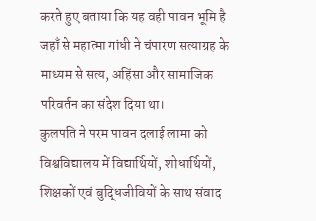करते हुए बताया कि यह वही पावन भूमि है जहाँ से महात्मा गांधी ने चंपारण सत्याग्रह के माध्यम से सत्य, अहिंसा और सामाजिक परिवर्तन का संदेश दिया था।
कुलपति ने परम पावन दलाई लामा को विश्वविद्यालय में विद्यार्थियों, शोधार्थियों, शिक्षकों एवं बुद्धिजीवियों के साथ संवाद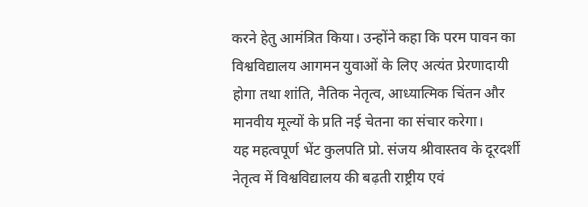करने हेतु आमंत्रित किया। उन्होंने कहा कि परम पावन का विश्वविद्यालय आगमन युवाओं के लिए अत्यंत प्रेरणादायी होगा तथा शांति, नैतिक नेतृत्व, आध्यात्मिक चिंतन और मानवीय मूल्यों के प्रति नई चेतना का संचार करेगा।
यह महत्वपूर्ण भेंट कुलपति प्रो. संजय श्रीवास्तव के दूरदर्शी नेतृत्व में विश्वविद्यालय की बढ़ती राष्ट्रीय एवं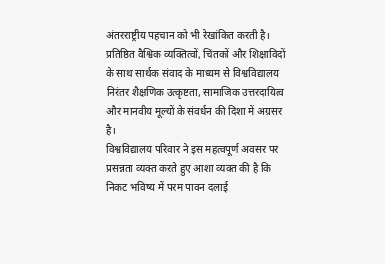अंतरराष्ट्रीय पहचान को भी रेखांकित करती है। प्रतिष्ठित वैश्विक व्यक्तित्वों, चिंतकों और शिक्षाविदों के साथ सार्थक संवाद के माध्यम से विश्वविद्यालय निरंतर शैक्षणिक उत्कृष्टता, सामाजिक उत्तरदायित्व और मानवीय मूल्यों के संवर्धन की दिशा में अग्रसर है।
विश्वविद्यालय परिवार ने इस महत्वपूर्ण अवसर पर प्रसन्नता व्यक्त करते हुए आशा व्यक्त की है कि निकट भविष्य में परम पावन दलाई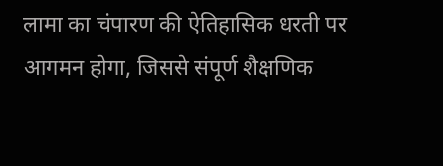लामा का चंपारण की ऐतिहासिक धरती पर आगमन होगा, जिससे संपूर्ण शैक्षणिक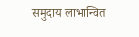समुदाय लाभान्वित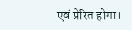एवं प्रेरित होगा।